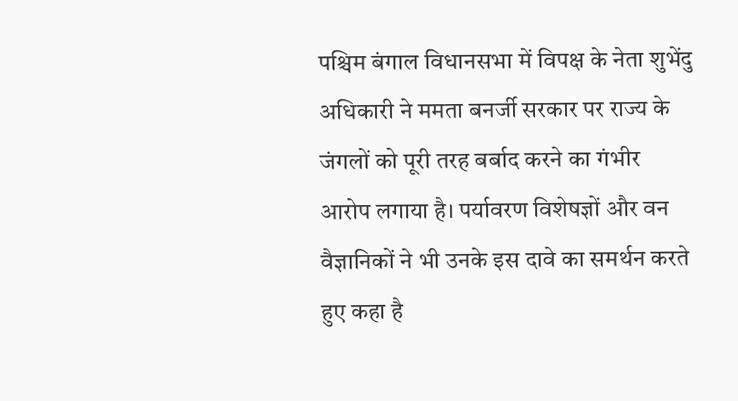पश्चिम बंगाल विधानसभा में विपक्ष के नेता शुभेंदु अधिकारी ने ममता बनर्जी सरकार पर राज्य के जंगलों को पूरी तरह बर्बाद करने का गंभीर आरोप लगाया है। पर्यावरण विशेषज्ञों और वन वैज्ञानिकों ने भी उनके इस दावे का समर्थन करते हुए कहा है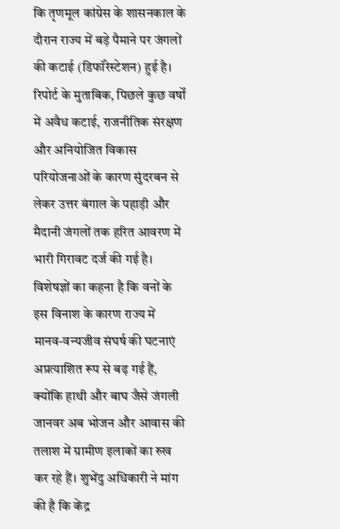कि तृणमूल कांग्रेस के शासनकाल के दौरान राज्य में बड़े पैमाने पर जंगलों की कटाई (डिफॉरेस्टेशन) हुई है। रिपोर्ट के मुताबिक, पिछले कुछ वर्षों में अवैध कटाई, राजनीतिक संरक्षण और अनियोजित विकास परियोजनाओं के कारण सुंदरबन से लेकर उत्तर बंगाल के पहाड़ी और मैदानी जंगलों तक हरित आवरण में भारी गिरावट दर्ज की गई है।
विशेषज्ञों का कहना है कि वनों के इस विनाश के कारण राज्य में मानव-वन्यजीव संघर्ष की घटनाएं अप्रत्याशित रूप से बढ़ गई हैं, क्योंकि हाथी और बाघ जैसे जंगली जानवर अब भोजन और आवास की तलाश में ग्रामीण इलाकों का रुख कर रहे हैं। शुभेंदु अधिकारी ने मांग की है कि केंद्र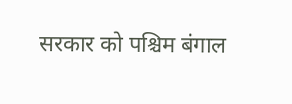सरकार को पश्चिम बंगाल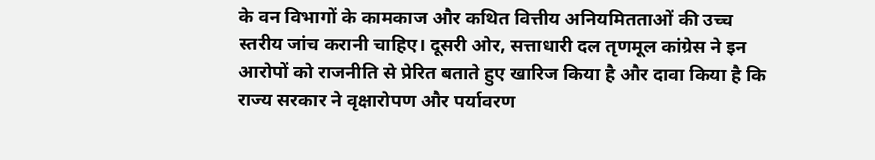के वन विभागों के कामकाज और कथित वित्तीय अनियमितताओं की उच्च स्तरीय जांच करानी चाहिए। दूसरी ओर, सत्ताधारी दल तृणमूल कांग्रेस ने इन आरोपों को राजनीति से प्रेरित बताते हुए खारिज किया है और दावा किया है कि राज्य सरकार ने वृक्षारोपण और पर्यावरण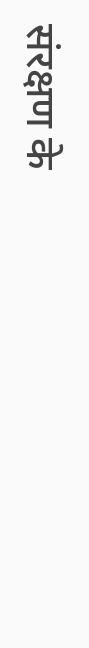संरक्षण के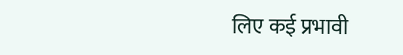लिए कई प्रभावी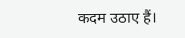कदम उठाए हैं।